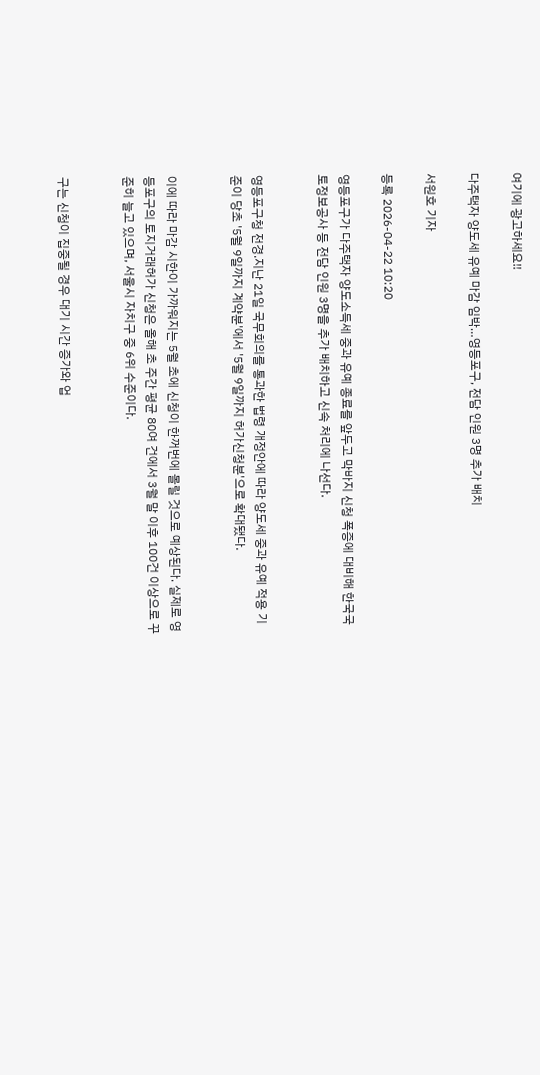여기에 광고하세요!!

다주택자 양도세 유예 마감 임박…영등포구, 전담 인원 3명 추가 배치

서원호 기자

등록 2026-04-22 10:20

영등포구가 다주택자 양도소득세 중과 유예 종료를 앞두고 막바지 신청 폭증에 대비해 한국국토정보공사 등 전담 인원 3명을 추가 배치하고 신속 처리에 나선다.


영등포구청 전경.지난 21일 국무회의를 통과한 법령 개정안에 따라 양도세 중과 유예 적용 기준이 당초 '5월 9일까지 계약분'에서 '5월 9일까지 허가신청분'으로 확대됐다.


이에 따라 마감 시한이 가까워지는 5월 초에 신청이 한꺼번에 몰릴 것으로 예상된다. 실제로 영등포구의 토지거래허가 신청은 올해 초 주간 평균 80여 건에서 3월 말 이후 100건 이상으로 꾸준히 늘고 있으며, 서울시 자치구 중 6위 수준이다.


구는 신청이 집중될 경우 대기 시간 증가와 업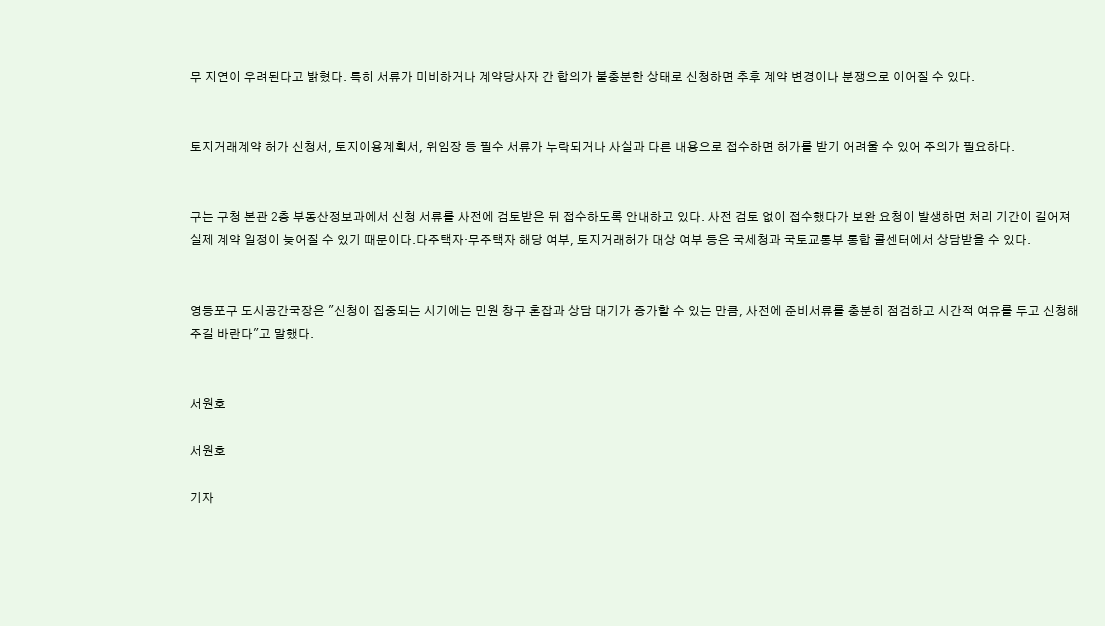무 지연이 우려된다고 밝혔다. 특히 서류가 미비하거나 계약당사자 간 합의가 불충분한 상태로 신청하면 추후 계약 변경이나 분쟁으로 이어질 수 있다.


토지거래계약 허가 신청서, 토지이용계획서, 위임장 등 필수 서류가 누락되거나 사실과 다른 내용으로 접수하면 허가를 받기 어려울 수 있어 주의가 필요하다.


구는 구청 본관 2층 부동산정보과에서 신청 서류를 사전에 검토받은 뒤 접수하도록 안내하고 있다. 사전 검토 없이 접수했다가 보완 요청이 발생하면 처리 기간이 길어져 실제 계약 일정이 늦어질 수 있기 때문이다.다주택자·무주택자 해당 여부, 토지거래허가 대상 여부 등은 국세청과 국토교통부 통합 콜센터에서 상담받을 수 있다.


영등포구 도시공간국장은 "신청이 집중되는 시기에는 민원 창구 혼잡과 상담 대기가 증가할 수 있는 만큼, 사전에 준비서류를 충분히 점검하고 시간적 여유를 두고 신청해 주길 바란다"고 말했다.


서원호

서원호

기자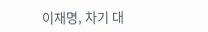이재명, 차기 대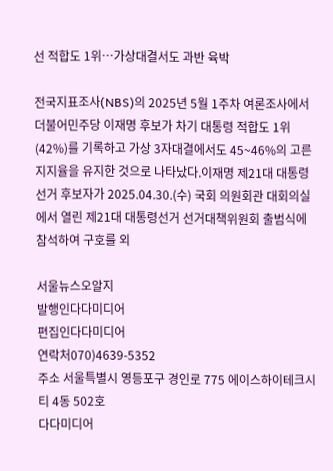선 적합도 1위…가상대결서도 과반 육박

전국지표조사(NBS)의 2025년 5월 1주차 여론조사에서 더불어민주당 이재명 후보가 차기 대통령 적합도 1위(42%)를 기록하고 가상 3자대결에서도 45~46%의 고른 지지율을 유지한 것으로 나타났다.이재명 제21대 대통령선거 후보자가 2025.04.30.(수) 국회 의원회관 대회의실에서 열린 제21대 대통령선거 선거대책위원회 출범식에 참석하여 구호를 외

서울뉴스오알지
발행인다다미디어
편집인다다미디어
연락처070)4639-5352
주소 서울특별시 영등포구 경인로 775 에이스하이테크시티 4동 502호
다다미디어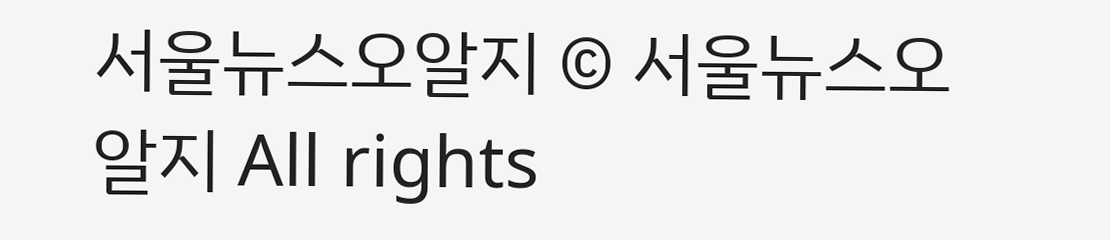서울뉴스오알지 © 서울뉴스오알지 All rights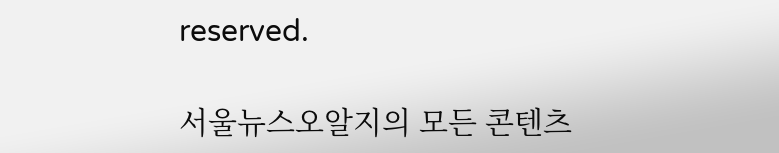reserved.

서울뉴스오알지의 모든 콘텐츠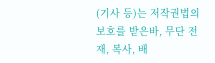(기사 등)는 저작권법의 보호를 받은바, 무단 전재, 복사, 배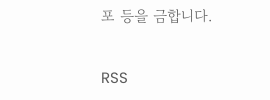포 등을 금합니다.

RSS